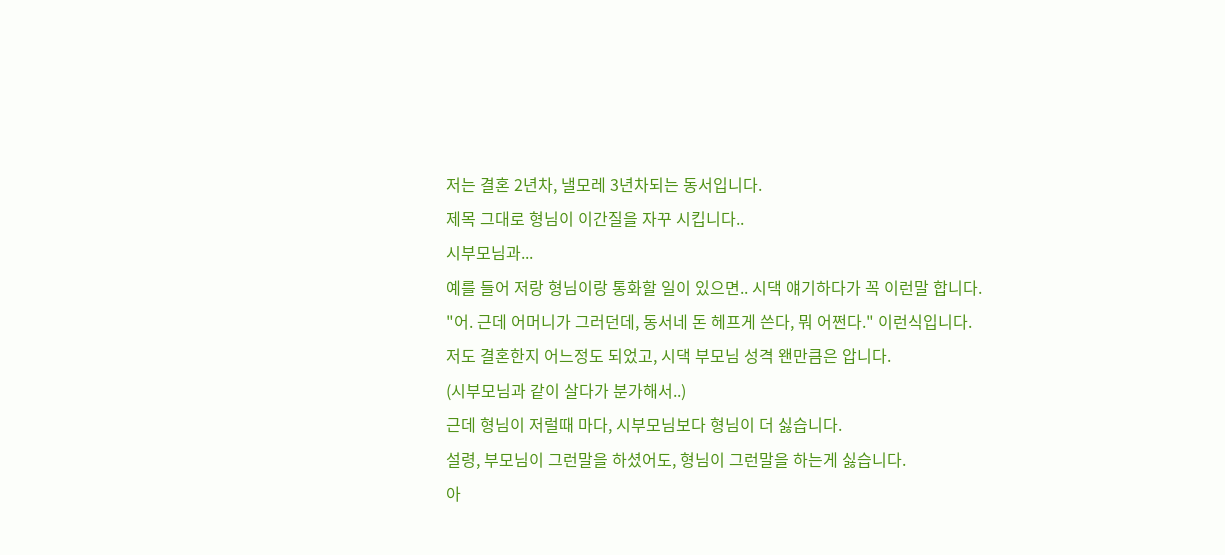저는 결혼 2년차, 낼모레 3년차되는 동서입니다.
제목 그대로 형님이 이간질을 자꾸 시킵니다..
시부모님과...
예를 들어 저랑 형님이랑 통화할 일이 있으면.. 시댁 얘기하다가 꼭 이런말 합니다.
"어. 근데 어머니가 그러던데, 동서네 돈 헤프게 쓴다, 뭐 어쩐다." 이런식입니다.
저도 결혼한지 어느정도 되었고, 시댁 부모님 성격 왠만큼은 압니다.
(시부모님과 같이 살다가 분가해서..)
근데 형님이 저럴때 마다, 시부모님보다 형님이 더 싫습니다.
설령, 부모님이 그런말을 하셨어도, 형님이 그런말을 하는게 싫습니다.
아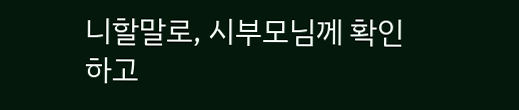니할말로, 시부모님께 확인하고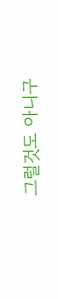그럴것도 아니구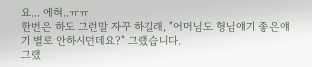요... 에혀..ㅠㅠ
한번은 하도 그런말 자꾸 하길래, "어머님도 형님얘기 좋은얘기 별로 안하시던데요?" 그랬습니다.
그랬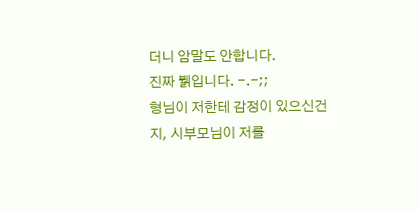더니 암말도 안합니다.
진짜 뷁입니다. -.-;;
형님이 저한테 감정이 있으신건지, 시부모님이 저를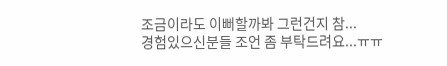조금이라도 이뻐할까봐 그런건지 참...
경험있으신분들 조언 좀 부탁드려요...ㅠㅠ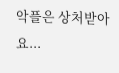악플은 상처받아요...